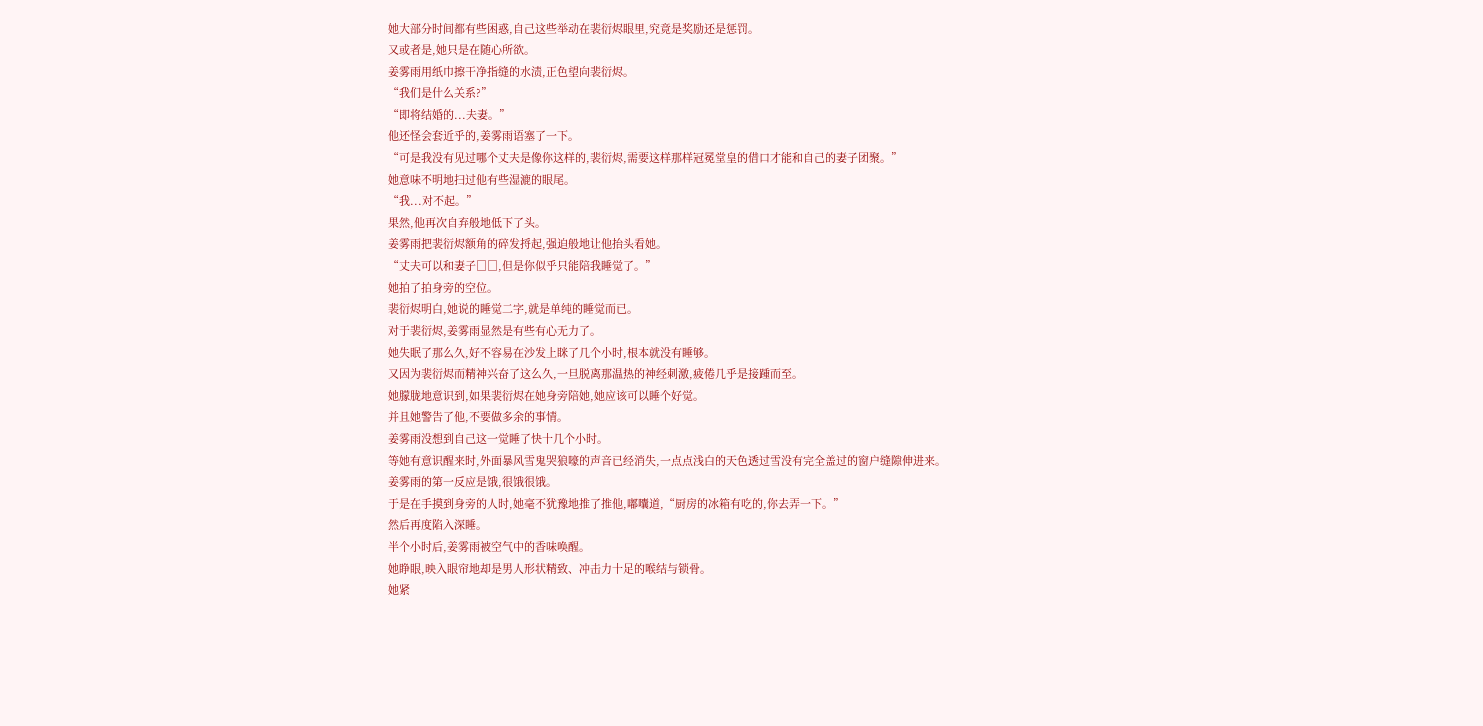她大部分时间都有些困惑,自己这些举动在裴衍烬眼里,究竟是奖励还是惩罚。
又或者是,她只是在随心所欲。
姜雾雨用纸巾擦干净指缝的水渍,正色望向裴衍烬。
“我们是什么关系?”
“即将结婚的...夫妻。”
他还怪会套近乎的,姜雾雨语塞了一下。
“可是我没有见过哪个丈夫是像你这样的,裴衍烬,需要这样那样冠冕堂皇的借口才能和自己的妻子团聚。”
她意味不明地扫过他有些湿漉的眼尾。
“我...对不起。”
果然,他再次自弃般地低下了头。
姜雾雨把裴衍烬额角的碎发捋起,强迫般地让他抬头看她。
“丈夫可以和妻子□□,但是你似乎只能陪我睡觉了。”
她拍了拍身旁的空位。
裴衍烬明白,她说的睡觉二字,就是单纯的睡觉而已。
对于裴衍烬,姜雾雨显然是有些有心无力了。
她失眠了那么久,好不容易在沙发上眯了几个小时,根本就没有睡够。
又因为裴衍烬而精神兴奋了这么久,一旦脱离那温热的神经刺激,疲倦几乎是接踵而至。
她朦胧地意识到,如果裴衍烬在她身旁陪她,她应该可以睡个好觉。
并且她警告了他,不要做多余的事情。
姜雾雨没想到自己这一觉睡了快十几个小时。
等她有意识醒来时,外面暴风雪鬼哭狼嚎的声音已经消失,一点点浅白的天色透过雪没有完全盖过的窗户缝隙伸进来。
姜雾雨的第一反应是饿,很饿很饿。
于是在手摸到身旁的人时,她毫不犹豫地推了推他,嘟囔道,“厨房的冰箱有吃的,你去弄一下。”
然后再度陷入深睡。
半个小时后,姜雾雨被空气中的香味唤醒。
她睁眼,映入眼帘地却是男人形状精致、冲击力十足的喉结与锁骨。
她紧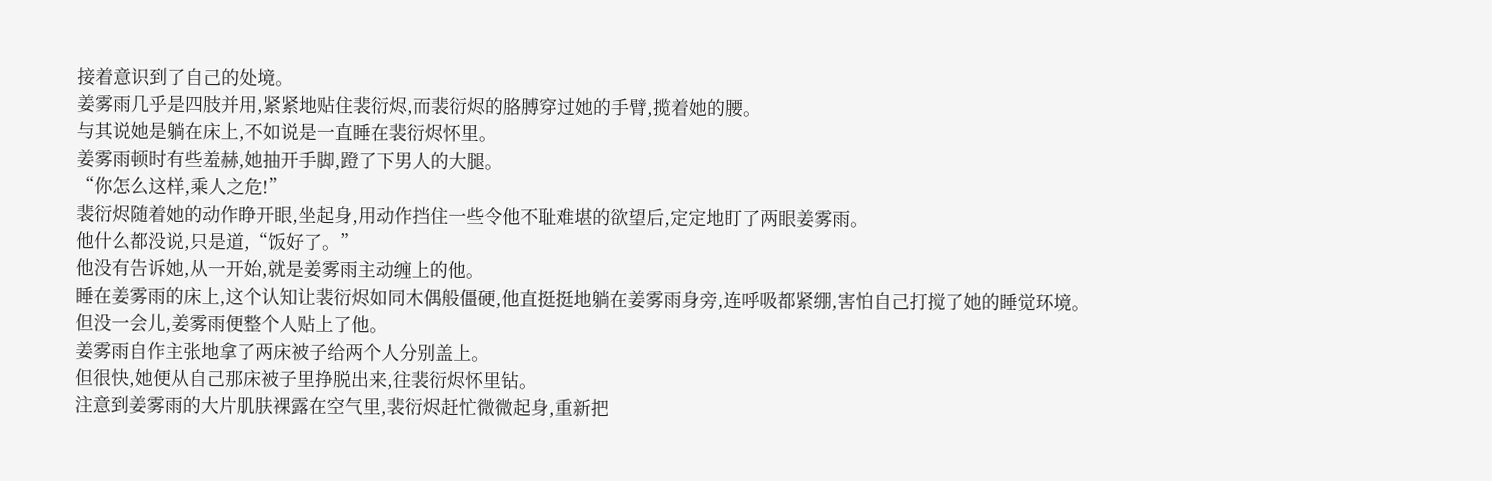接着意识到了自己的处境。
姜雾雨几乎是四肢并用,紧紧地贴住裴衍烬,而裴衍烬的胳膊穿过她的手臂,揽着她的腰。
与其说她是躺在床上,不如说是一直睡在裴衍烬怀里。
姜雾雨顿时有些羞赫,她抽开手脚,蹬了下男人的大腿。
“你怎么这样,乘人之危!”
裴衍烬随着她的动作睁开眼,坐起身,用动作挡住一些令他不耻难堪的欲望后,定定地盯了两眼姜雾雨。
他什么都没说,只是道,“饭好了。”
他没有告诉她,从一开始,就是姜雾雨主动缠上的他。
睡在姜雾雨的床上,这个认知让裴衍烬如同木偶般僵硬,他直挺挺地躺在姜雾雨身旁,连呼吸都紧绷,害怕自己打搅了她的睡觉环境。
但没一会儿,姜雾雨便整个人贴上了他。
姜雾雨自作主张地拿了两床被子给两个人分别盖上。
但很快,她便从自己那床被子里挣脱出来,往裴衍烬怀里钻。
注意到姜雾雨的大片肌肤裸露在空气里,裴衍烬赶忙微微起身,重新把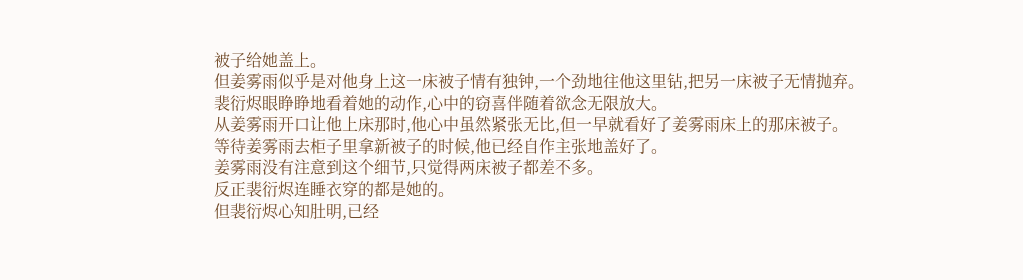被子给她盖上。
但姜雾雨似乎是对他身上这一床被子情有独钟,一个劲地往他这里钻,把另一床被子无情抛弃。
裴衍烬眼睁睁地看着她的动作,心中的窃喜伴随着欲念无限放大。
从姜雾雨开口让他上床那时,他心中虽然紧张无比,但一早就看好了姜雾雨床上的那床被子。
等待姜雾雨去柜子里拿新被子的时候,他已经自作主张地盖好了。
姜雾雨没有注意到这个细节,只觉得两床被子都差不多。
反正裴衍烬连睡衣穿的都是她的。
但裴衍烬心知肚明,已经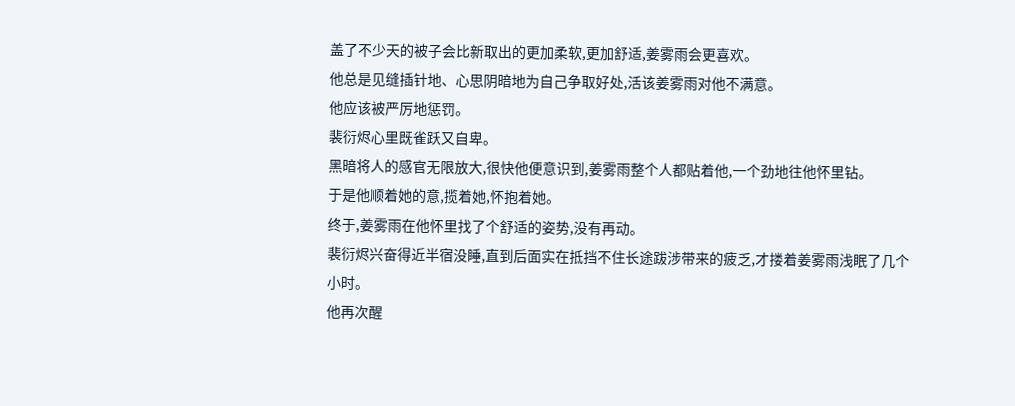盖了不少天的被子会比新取出的更加柔软,更加舒适,姜雾雨会更喜欢。
他总是见缝插针地、心思阴暗地为自己争取好处,活该姜雾雨对他不满意。
他应该被严厉地惩罚。
裴衍烬心里既雀跃又自卑。
黑暗将人的感官无限放大,很快他便意识到,姜雾雨整个人都贴着他,一个劲地往他怀里钻。
于是他顺着她的意,揽着她,怀抱着她。
终于,姜雾雨在他怀里找了个舒适的姿势,没有再动。
裴衍烬兴奋得近半宿没睡,直到后面实在抵挡不住长途跋涉带来的疲乏,才搂着姜雾雨浅眠了几个小时。
他再次醒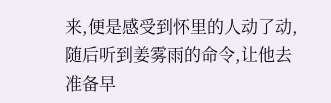来,便是感受到怀里的人动了动,随后听到姜雾雨的命令,让他去准备早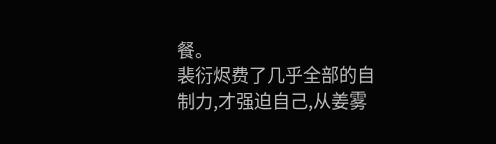餐。
裴衍烬费了几乎全部的自制力,才强迫自己,从姜雾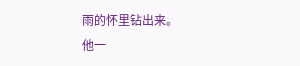雨的怀里钻出来。
他一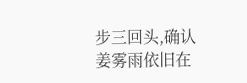步三回头,确认姜雾雨依旧在